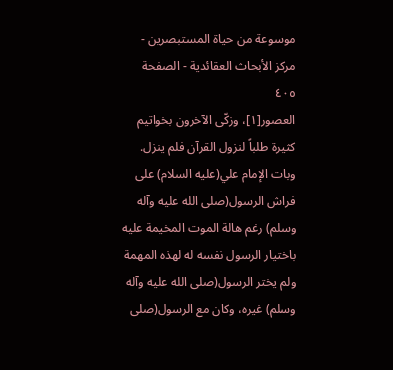موسوعة من حياة المستبصرين - مركز الأبحاث العقائدية - الصفحة ٤٠٥
العصور[١]، وزكّى الآخرون بخواتيم كثيرة طلباً لنزول القرآن فلم ينزل.
وبات الإمام علي(عليه السلام) على فراش الرسول(صلى الله عليه وآله وسلم) رغم هالة الموت المخيمة عليه باختيار الرسول نفسه له لهذه المهمة ولم يختر الرسول(صلى الله عليه وآله وسلم) غيره، وكان مع الرسول(صلى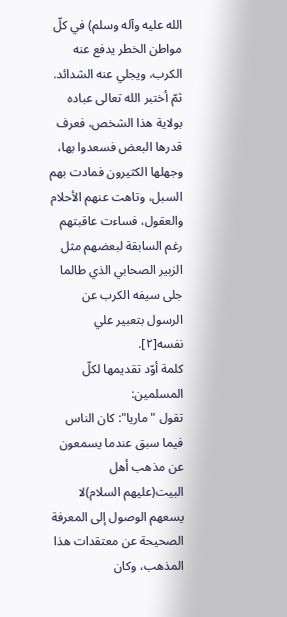الله عليه وآله وسلم) في كلّ مواطن الخطر يدفع عنه الكرب، ويجلي عنه الشدائد.
ثمّ أختبر الله تعالى عباده بولاية هذا الشخص، فعرف قدرها البعض فسعدوا بها، وجهلها الكثيرون فمادت بهم السبل، وتاهت عنهم الأحلام والعقول، فساءت عاقبتهم رغم السابقة لبعضهم مثل الزبير الصحابي الذي طالما جلى سيفه الكرب عن الرسول بتعبير علي نفسه[٢].
كلمة أوّد تقديمها لكلّ المسلمين:
تقول "ماريا": كان الناس فيما سبق عندما يسمعون عن مذهب أهل البيت(عليهم السلام)لا يسعهم الوصول إلى المعرفة الصحيحة عن معتقدات هذا المذهب، وكان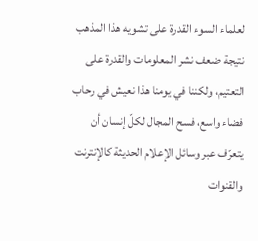لعلماء السوء القدرة على تشويه هذا المذهب نتيجة ضعف نشر المعلومات والقدرة على التعتيم، ولكننا في يومنا هذا نعيش في رحاب فضاء واسع، فسح المجال لكلّ إنسان أن يتعرّف عبر وسائل الإعلام الحديثة كالإنترنت والقنوات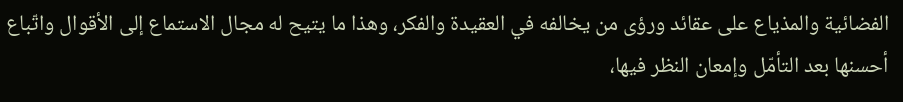الفضائية والمذياع على عقائد ورؤى من يخالفه في العقيدة والفكر، وهذا ما يتيح له مجال الاستماع إلى الأقوال واتّباع أحسنها بعد التأمّل وإمعان النظر فيها،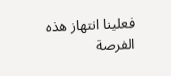فعلينا انتهاز هذه الفرصة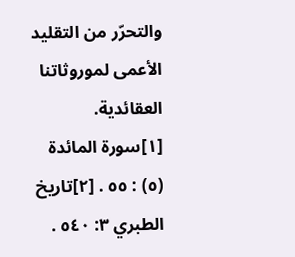والتحرّر من التقليد الأعمى لموروثاتنا العقائدية.
[١]سورة المائدة (٥) : ٥٥ . [٢]تاريخ الطبري ٣: ٥٤٠ .